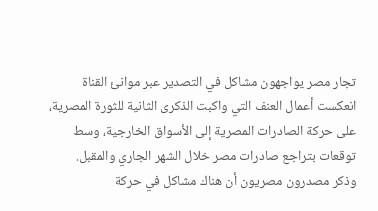تجار مصر يواجهون مشاكل في التصدير عبر موانئ القناة
انعكست أعمال العنف التي واكبت الذكرى الثانية للثورة المصرية، على حركة الصادرات المصرية إلى الأسواق الخارجية، وسط توقعات بتراجع صادرات مصر خلال الشهر الجاري والمقبل.
وذكر مصدرون مصريون أن هناك مشاكل في حركة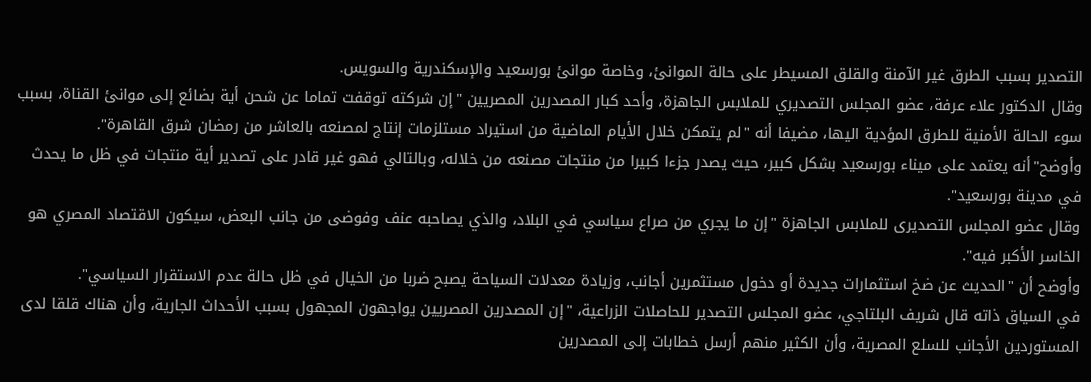التصدير بسبب الطرق غير الآمنة والقلق المسيطر على حالة الموانئ، وخاصة موانئ بورسعيد والإسكندرية والسويس.
وقال الدكتور علاء عرفة، عضو المجلس التصديري للملابس الجاهزة، وأحد كبار المصدرين المصريين "إن شركته توقفت تماما عن شحن أية بضائع إلى موانئ القناة، بسبب سوء الحالة الأمنية للطرق المؤدية اليها، مضيفا أنه "لم يتمكن خلال الأيام الماضية من استيراد مستلزمات إنتاج لمصنعه بالعاشر من رمضان شرق القاهرة".
وأوضح"أنه يعتمد على ميناء بورسعيد بشكل كبير، حيث يصدر جزءا كبيرا من منتجات مصنعه من خلاله، وبالتالي فهو غير قادر على تصدير أية منتجات في ظل ما يحدث في مدينة بورسعيد".
وقال عضو المجلس التصديرى للملابس الجاهزة "إن ما يجري من صراع سياسي في البلاد، والذي يصاحبه عنف وفوضى من جانب البعض، سيكون الاقتصاد المصري هو الخاسر الأكبر فيه".
وأوضح أن "الحديث عن ضخ استثمارات جديدة أو دخول مستثمرين أجانب، وزيادة معدلات السياحة يصبح ضربا من الخيال في ظل حالة عدم الاستقرار السياسي".
في السياق ذاته قال شريف البلتاجي، عضو المجلس التصدير للحاصلات الزراعية، "إن المصدرين المصريين يواجهون المجهول بسبب الأحداث الجارية، وأن هناك قلقا لدى المستوردين الأجانب للسلع المصرية، وأن الكثير منهم أرسل خطابات إلى المصدرين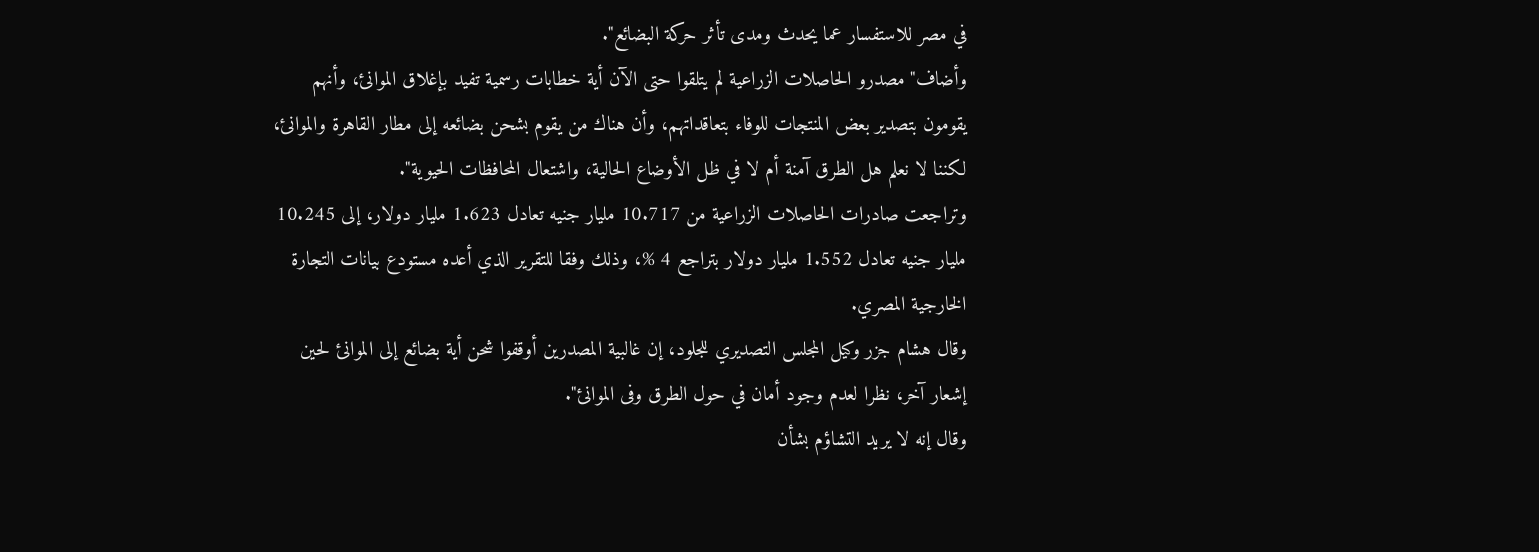في مصر للاستفسار عما يحدث ومدى تأثر حركة البضائع".
وأضاف"مصدرو الحاصلات الزراعية لم يتلقوا حتى الآن أية خطابات رسمية تفيد بإغلاق الموانئ، وأنهم يقومون بتصدير بعض المنتجات للوفاء بتعاقداتهم، وأن هناك من يقوم بشحن بضائعه إلى مطار القاهرة والموانئ، لكننا لا نعلم هل الطرق آمنة أم لا في ظل الأوضاع الحالية، واشتعال المحافظات الحيوية".
وتراجعت صادرات الحاصلات الزراعية من 10.717 مليار جنيه تعادل 1.623 مليار دولار، إلى 10.245 مليار جنيه تعادل 1.552 مليار دولار بتراجع 4 %، وذلك وفقا للتقرير الذي أعده مستودع بيانات التجارة الخارجية المصري.
وقال هشام جزر وكيل المجلس التصديري للجلود، إن غالبية المصدرين أوقفوا شحن أية بضائع إلى الموانئ لحين إشعار آخر، نظرا لعدم وجود أمان في حول الطرق وفى الموانئ".
وقال إنه لا يريد التشاؤم بشأن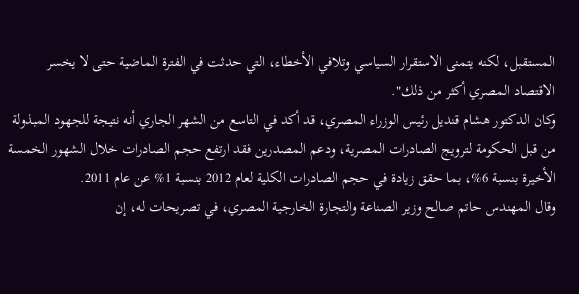المستقبل، لكنه يتمنى الاستقرار السياسي وتلافي الأخطاء، التي حدثت في الفترة الماضية حتى لا يخسر الاقتصاد المصري أكثر من ذلك".
وكان الدكتور هشام قنديل رئيس الوزراء المصري، قد أكد في التاسع من الشهر الجاري أنه نتيجة للجهود المبذولة من قبل الحكومة لترويج الصادرات المصرية، ودعم المصدرين فقد ارتفع حجم الصادرات خلال الشهور الخمسة الأخيرة بنسبة 6%، بما حقق زيادة في حجم الصادرات الكلية لعام 2012 بنسبة 1% عن عام 2011.
وقال المهندس حاتم صالح وزير الصناعة والتجارة الخارجية المصري، في تصريحات له، إن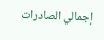إجمالي الصادرات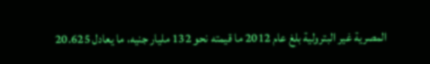المصرية غير البترولية بلغ عام 2012 ما قيمته نحو 132 مليار جنيه، ما يعادل 20.625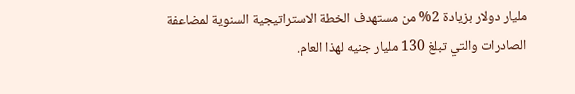مليار دولار بزيادة 2% من مستهدف الخطة الاستراتيجية السنوية لمضاعفة الصادرات والتي تبلغ 130 مليار جنيه لهذا العام.